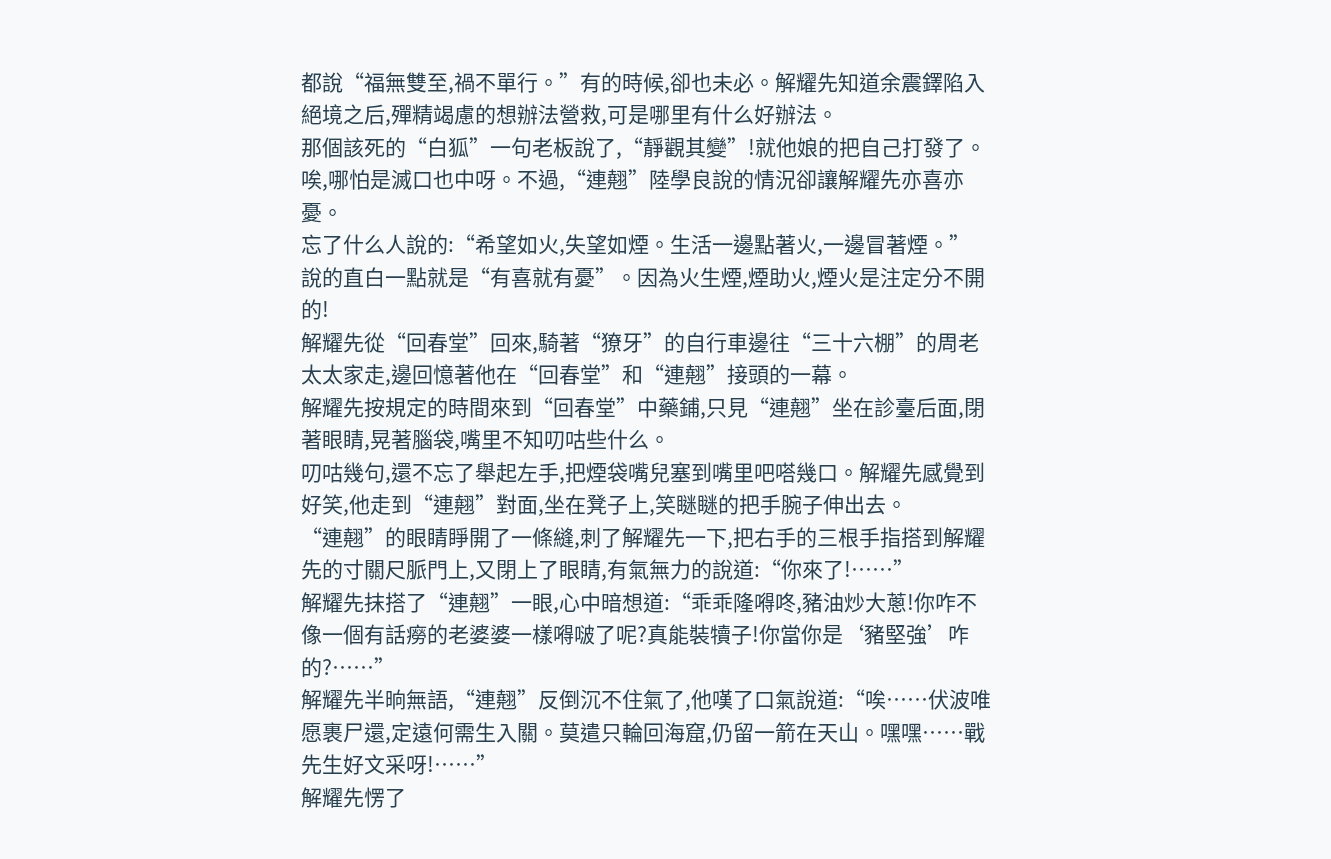都說“福無雙至,禍不單行。”有的時候,卻也未必。解耀先知道余震鐸陷入絕境之后,殫精竭慮的想辦法營救,可是哪里有什么好辦法。
那個該死的“白狐”一句老板說了,“靜觀其變”!就他娘的把自己打發了。唉,哪怕是滅口也中呀。不過,“連翹”陸學良說的情況卻讓解耀先亦喜亦憂。
忘了什么人說的:“希望如火,失望如煙。生活一邊點著火,一邊冒著煙。”
說的直白一點就是“有喜就有憂”。因為火生煙,煙助火,煙火是注定分不開的!
解耀先從“回春堂”回來,騎著“獠牙”的自行車邊往“三十六棚”的周老太太家走,邊回憶著他在“回春堂”和“連翹”接頭的一幕。
解耀先按規定的時間來到“回春堂”中藥鋪,只見“連翹”坐在診臺后面,閉著眼睛,晃著腦袋,嘴里不知叨咕些什么。
叨咕幾句,還不忘了舉起左手,把煙袋嘴兒塞到嘴里吧嗒幾口。解耀先感覺到好笑,他走到“連翹”對面,坐在凳子上,笑瞇瞇的把手腕子伸出去。
“連翹”的眼睛睜開了一條縫,刺了解耀先一下,把右手的三根手指搭到解耀先的寸關尺脈門上,又閉上了眼睛,有氣無力的說道:“你來了!……”
解耀先抹搭了“連翹”一眼,心中暗想道:“乖乖隆嘚咚,豬油炒大蔥!你咋不像一個有話癆的老婆婆一樣嘚啵了呢?真能裝犢子!你當你是‘豬堅強’咋的?……”
解耀先半晌無語,“連翹”反倒沉不住氣了,他嘆了口氣說道:“唉……伏波唯愿裹尸還,定遠何需生入關。莫遣只輪回海窟,仍留一箭在天山。嘿嘿……戰先生好文采呀!……”
解耀先愣了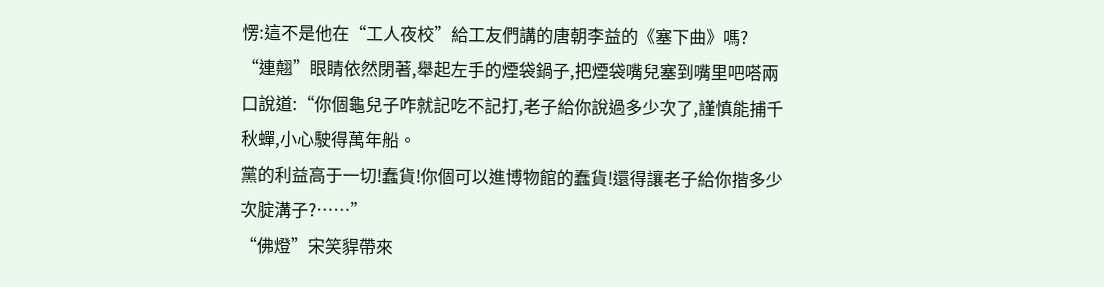愣:這不是他在“工人夜校”給工友們講的唐朝李益的《塞下曲》嗎?
“連翹”眼睛依然閉著,舉起左手的煙袋鍋子,把煙袋嘴兒塞到嘴里吧嗒兩口說道:“你個龜兒子咋就記吃不記打,老子給你說過多少次了,謹慎能捕千秋蟬,小心駛得萬年船。
黨的利益高于一切!蠢貨!你個可以進博物館的蠢貨!還得讓老子給你揩多少次腚溝子?……”
“佛燈”宋笑貋帶來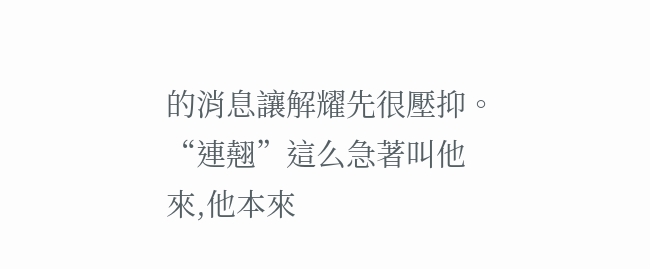的消息讓解耀先很壓抑。“連翹”這么急著叫他來,他本來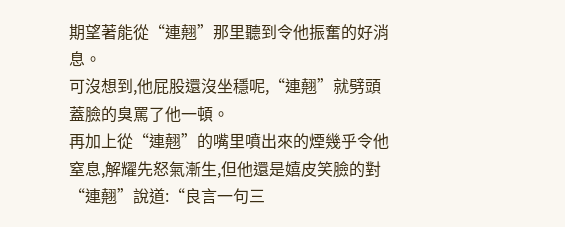期望著能從“連翹”那里聽到令他振奮的好消息。
可沒想到,他屁股還沒坐穩呢,“連翹”就劈頭蓋臉的臭罵了他一頓。
再加上從“連翹”的嘴里噴出來的煙幾乎令他窒息,解耀先怒氣漸生,但他還是嬉皮笑臉的對“連翹”說道:“良言一句三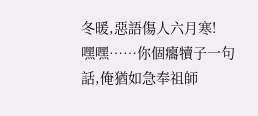冬暖,惡語傷人六月寒!
嘿嘿……你個癟犢子一句話,俺猶如急奉祖師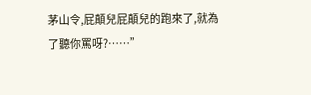茅山令,屁顛兒屁顛兒的跑來了,就為了聽你罵呀?……”